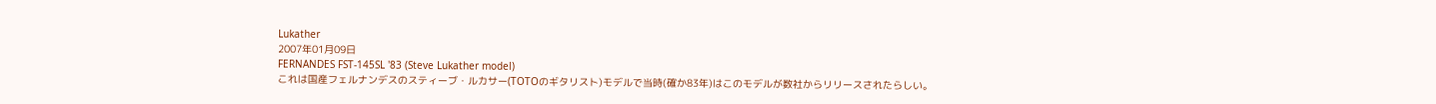Lukather
2007年01月09日
FERNANDES FST-145SL '83 (Steve Lukather model)
これは国産フェルナンデスのスティーブ・ルカサー(TOTOのギタリスト)モデルで当時(確か83年)はこのモデルが数社からリリースされたらしい。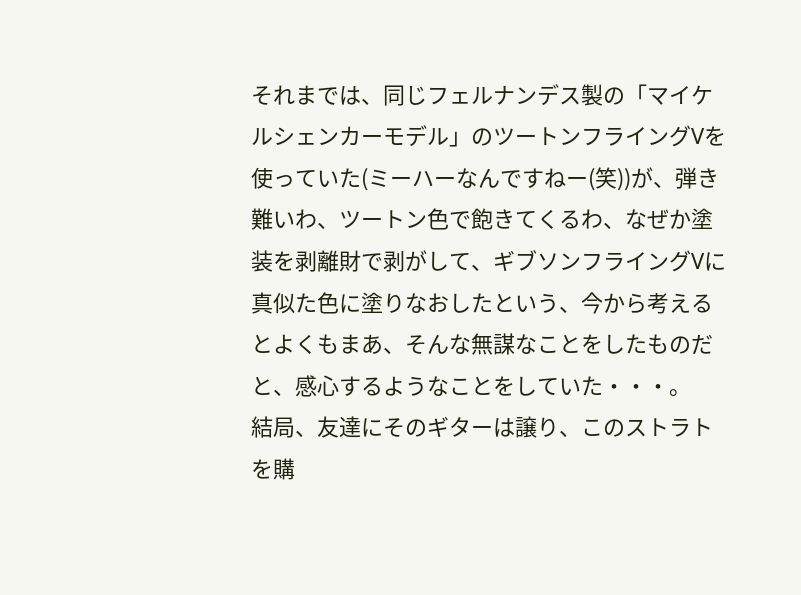それまでは、同じフェルナンデス製の「マイケルシェンカーモデル」のツートンフライングVを使っていた(ミーハーなんですねー(笑))が、弾き難いわ、ツートン色で飽きてくるわ、なぜか塗装を剥離財で剥がして、ギブソンフライングVに真似た色に塗りなおしたという、今から考えるとよくもまあ、そんな無謀なことをしたものだと、感心するようなことをしていた・・・。
結局、友達にそのギターは譲り、このストラトを購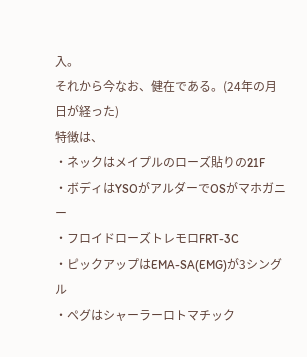入。
それから今なお、健在である。(24年の月日が経った)
特徴は、
・ネックはメイプルのローズ貼りの21F
・ボディはYSOがアルダーでOSがマホガニー
・フロイドローズトレモロFRT-3C
・ピックアップはEMA-SA(EMG)が3シングル
・ペグはシャーラーロトマチック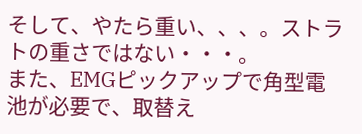そして、やたら重い、、、。ストラトの重さではない・・・。
また、EMGピックアップで角型電池が必要で、取替え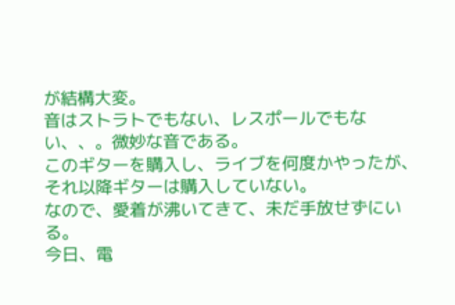が結構大変。
音はストラトでもない、レスポールでもない、、。微妙な音である。
このギターを購入し、ライブを何度かやったが、それ以降ギターは購入していない。
なので、愛着が沸いてきて、未だ手放せずにいる。
今日、電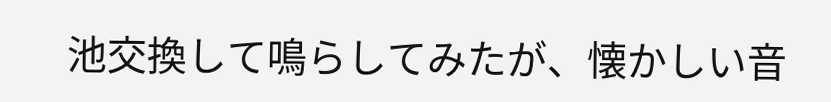池交換して鳴らしてみたが、懐かしい音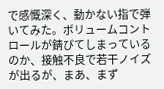で感慨深く、動かない指で弾いてみた。ボリュームコントロールが錆びてしまっているのか、接触不良で若干ノイズが出るが、まあ、まず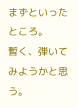まずといったところ。
暫く、弾いてみようかと思う。